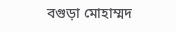বগুড়া মোহাম্মদ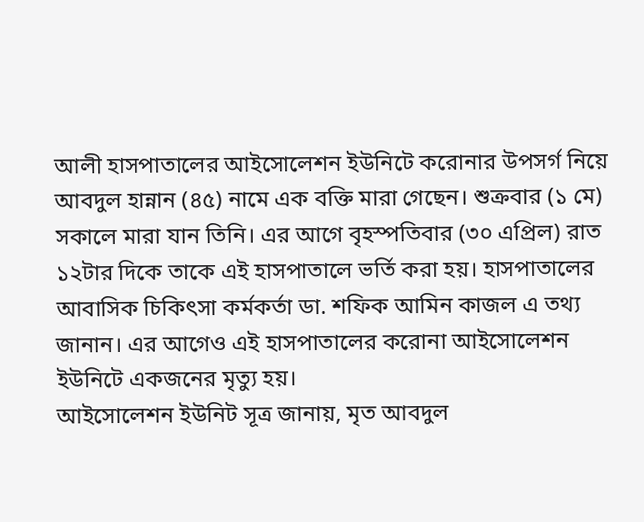আলী হাসপাতালের আইসোলেশন ইউনিটে করোনার উপসর্গ নিয়ে আবদুল হান্নান (৪৫) নামে এক বক্তি মারা গেছেন। শুক্রবার (১ মে) সকালে মারা যান তিনি। এর আগে বৃহস্পতিবার (৩০ এপ্রিল) রাত ১২টার দিকে তাকে এই হাসপাতালে ভর্তি করা হয়। হাসপাতালের আবাসিক চিকিৎসা কর্মকর্তা ডা. শফিক আমিন কাজল এ তথ্য জানান। এর আগেও এই হাসপাতালের করোনা আইসোলেশন ইউনিটে একজনের মৃত্যু হয়।
আইসোলেশন ইউনিট সূত্র জানায়, মৃত আবদুল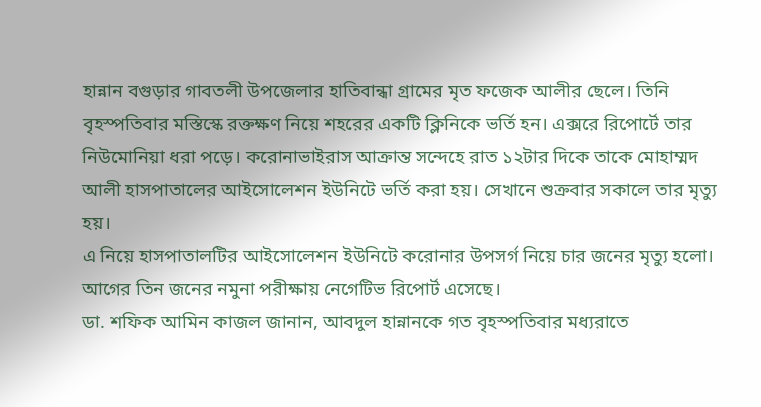হান্নান বগুড়ার গাবতলী উপজেলার হাতিবান্ধা গ্রামের মৃত ফজেক আলীর ছেলে। তিনি বৃহস্পতিবার মস্তিস্কে রক্তক্ষণ নিয়ে শহরের একটি ক্লিনিকে ভর্তি হন। এক্সরে রিপোর্টে তার নিউমোনিয়া ধরা পড়ে। করোনাভাইরাস আক্রান্ত সন্দেহে রাত ১২টার দিকে তাকে মোহাম্মদ আলী হাসপাতালের আইসোলেশন ইউনিটে ভর্তি করা হয়। সেখানে শুক্রবার সকালে তার মৃত্যু হয়।
এ নিয়ে হাসপাতালটির আইসোলেশন ইউনিটে করোনার উপসর্গ নিয়ে চার জনের মৃত্যু হলো। আগের তিন জনের নমুনা পরীক্ষায় নেগেটিভ রিপোর্ট এসেছে।
ডা. শফিক আমিন কাজল জানান, আবদুল হান্নানকে গত বৃহস্পতিবার মধ্যরাতে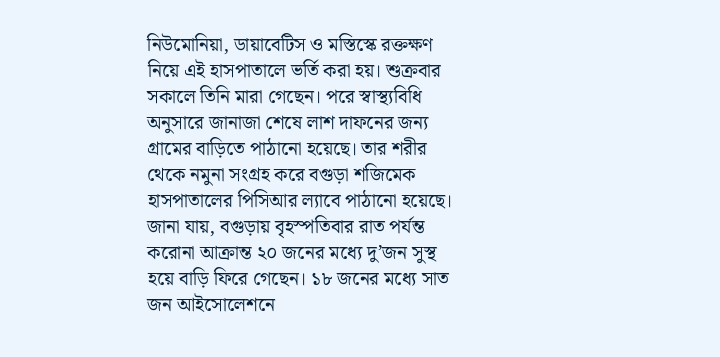নিউমোনিয়া, ডায়াবেটিস ও মস্তিস্কে রক্তক্ষণ নিয়ে এই হাসপাতালে ভর্তি করা হয়। শুক্রবার সকালে তিনি মারা গেছেন। পরে স্বাস্থ্যবিধি অনুসারে জানাজা শেষে লাশ দাফনের জন্য গ্রামের বাড়িতে পাঠানো হয়েছে। তার শরীর থেকে নমুনা সংগ্রহ করে বগুড়া শজিমেক হাসপাতালের পিসিআর ল্যাবে পাঠানো হয়েছে।
জানা যায়, বগুড়ায় বৃহস্পতিবার রাত পর্যন্ত করোনা আক্রান্ত ২০ জনের মধ্যে দু’জন সুস্থ হয়ে বাড়ি ফিরে গেছেন। ১৮ জনের মধ্যে সাত জন আইসোলেশনে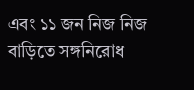এবং ১১ জন নিজ নিজ বাড়িতে সঙ্গনিরোধ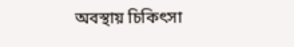অবস্থায় চিকিৎসা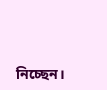নিচ্ছেন।